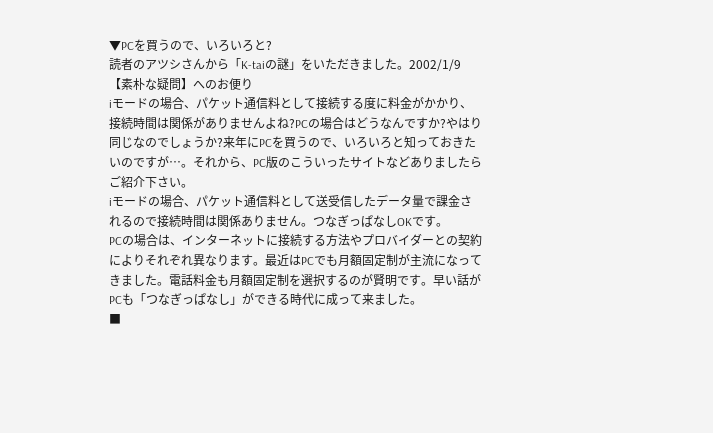▼PCを買うので、いろいろと?
読者のアツシさんから「K-taiの謎」をいただきました。2002/1/9
【素朴な疑問】へのお便り
iモードの場合、パケット通信料として接続する度に料金がかかり、接続時間は関係がありませんよね?PCの場合はどうなんですか?やはり同じなのでしょうか?来年にPCを買うので、いろいろと知っておきたいのですが…。それから、PC版のこういったサイトなどありましたらご紹介下さい。
iモードの場合、パケット通信料として送受信したデータ量で課金されるので接続時間は関係ありません。つなぎっぱなしOKです。
PCの場合は、インターネットに接続する方法やプロバイダーとの契約によりそれぞれ異なります。最近はPCでも月額固定制が主流になってきました。電話料金も月額固定制を選択するのが賢明です。早い話がPCも「つなぎっぱなし」ができる時代に成って来ました。
■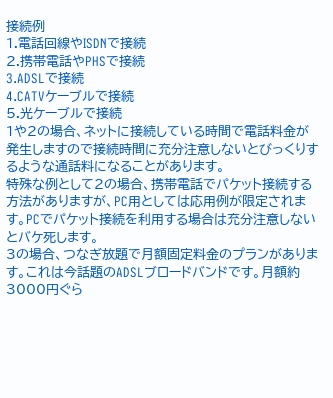接続例
1.電話回線やISDNで接続
2.携帯電話やPHSで接続
3.ADSLで接続
4.CATVケーブルで接続
5.光ケーブルで接続
1や2の場合、ネットに接続している時間で電話料金が発生しますので接続時間に充分注意しないとびっくりするような通話料になることがあります。
特殊な例として2の場合、携帯電話でパケット接続する方法がありますが、PC用としては応用例が限定されます。PCでパケット接続を利用する場合は充分注意しないとバケ死します。
3の場合、つなぎ放題で月額固定料金のプランがあります。これは今話題のADSLブロードバンドです。月額約3000円ぐら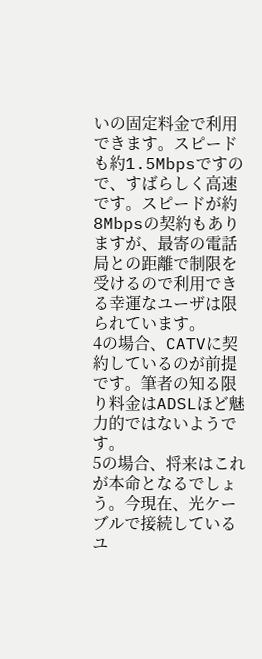いの固定料金で利用できます。スピードも約1.5Mbpsですので、すばらしく高速です。スピードが約8Mbpsの契約もありますが、最寄の電話局との距離で制限を受けるので利用できる幸運なユーザは限られています。
4の場合、CATVに契約しているのが前提です。筆者の知る限り料金はADSLほど魅力的ではないようです。
5の場合、将来はこれが本命となるでしょう。今現在、光ケーブルで接続しているユ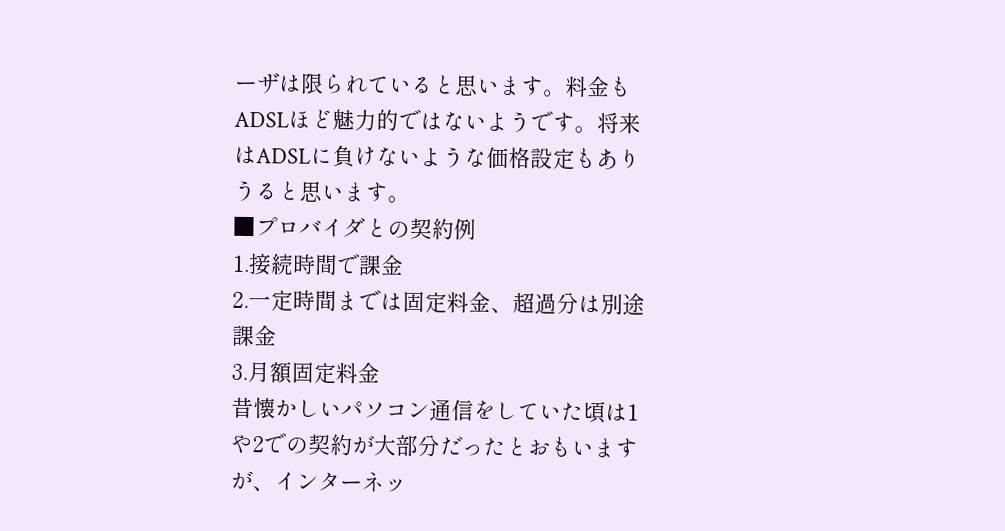ーザは限られていると思います。料金もADSLほど魅力的ではないようです。将来はADSLに負けないような価格設定もありうると思います。
■プロバイダとの契約例
1.接続時間で課金
2.一定時間までは固定料金、超過分は別途課金
3.月額固定料金
昔懐かしいパソコン通信をしていた頃は1や2での契約が大部分だったとおもいますが、インターネッ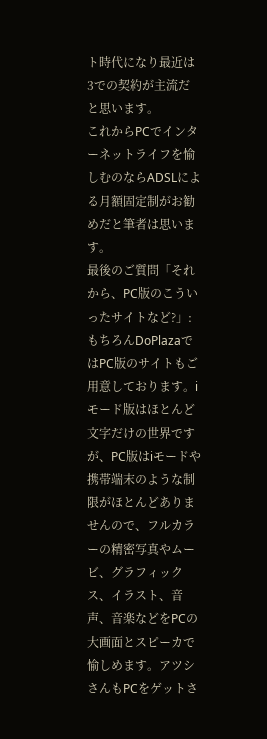ト時代になり最近は3での契約が主流だと思います。
これからPCでインターネットライフを愉しむのならADSLによる月額固定制がお勧めだと筆者は思います。
最後のご質問「それから、PC版のこういったサイトなど?」:
もちろんDoPlazaではPC版のサイトもご用意しております。iモード版はほとんど文字だけの世界ですが、PC版はiモードや携帯端末のような制限がほとんどありませんので、フルカラーの精密写真やムービ、グラフィックス、イラスト、音声、音楽などをPCの大画面とスピーカで愉しめます。アツシさんもPCをゲットさ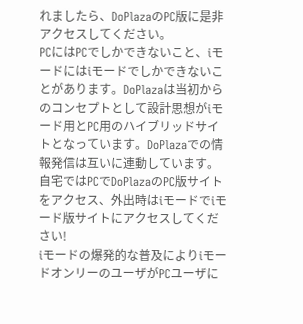れましたら、DoPlazaのPC版に是非アクセスしてください。
PCにはPCでしかできないこと、iモードにはiモードでしかできないことがあります。DoPlazaは当初からのコンセプトとして設計思想がiモード用とPC用のハイブリッドサイトとなっています。DoPlazaでの情報発信は互いに連動しています。
自宅ではPCでDoPlazaのPC版サイトをアクセス、外出時はiモードでiモード版サイトにアクセスしてください!
iモードの爆発的な普及によりiモードオンリーのユーザがPCユーザに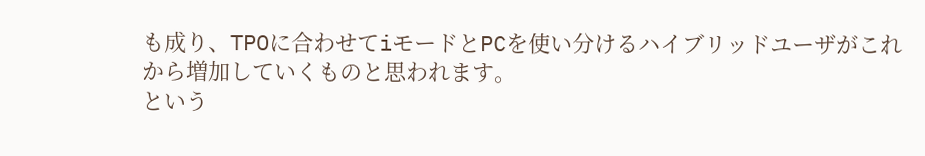も成り、TPOに合わせてiモードとPCを使い分けるハイブリッドユーザがこれから増加していくものと思われます。
という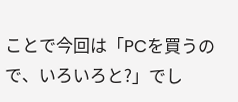ことで今回は「PCを買うので、いろいろと?」でし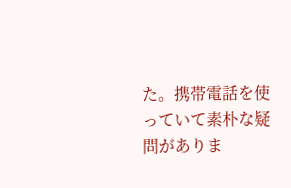た。携帯電話を使っていて素朴な疑問がありま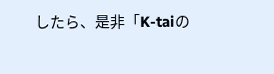したら、是非「K-taiの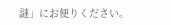謎」にお便りください。